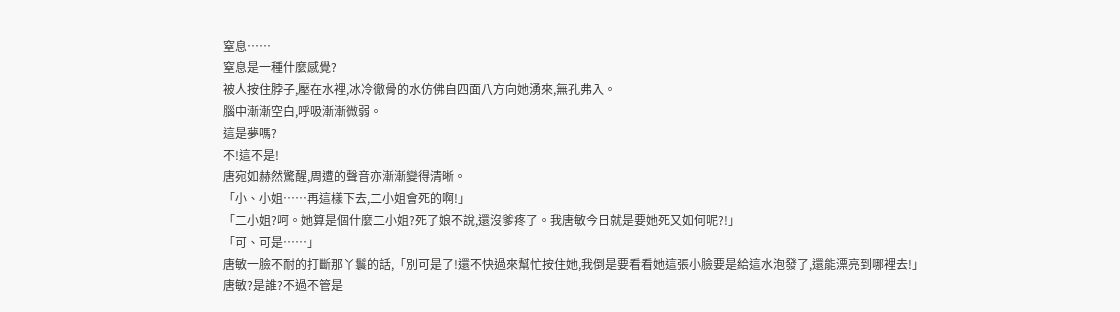窒息……
窒息是一種什麼感覺?
被人按住脖子,壓在水裡,冰冷徹骨的水仿佛自四面八方向她湧來,無孔弗入。
腦中漸漸空白,呼吸漸漸微弱。
這是夢嗎?
不!這不是!
唐宛如赫然驚醒,周遭的聲音亦漸漸變得清晰。
「小、小姐……再這樣下去,二小姐會死的啊!」
「二小姐?呵。她算是個什麼二小姐?死了娘不說,還沒爹疼了。我唐敏今日就是要她死又如何呢?!」
「可、可是……」
唐敏一臉不耐的打斷那丫鬟的話,「別可是了!還不快過來幫忙按住她,我倒是要看看她這張小臉要是給這水泡發了,還能漂亮到哪裡去!」
唐敏?是誰?不過不管是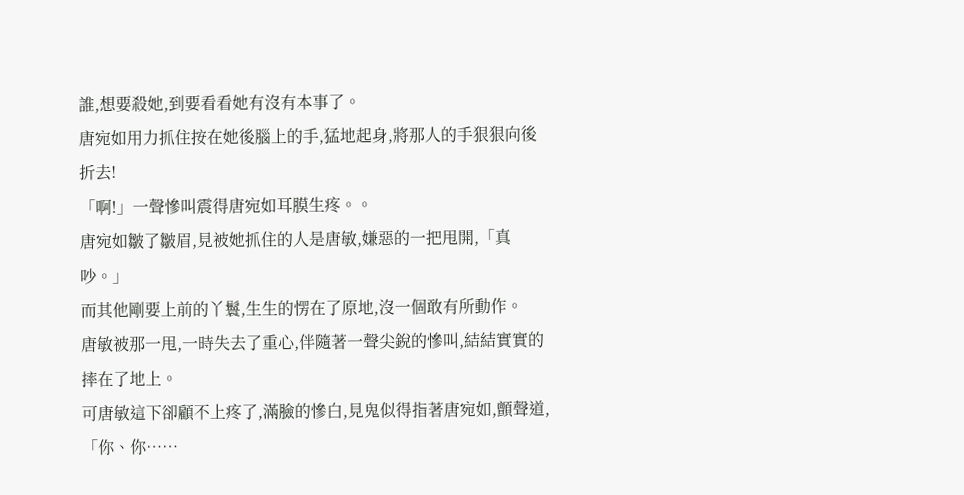誰,想要殺她,到要看看她有沒有本事了。
唐宛如用力抓住按在她後腦上的手,猛地起身,將那人的手狠狠向後折去!
「啊!」一聲慘叫震得唐宛如耳膜生疼。。
唐宛如皺了皺眉,見被她抓住的人是唐敏,嫌惡的一把甩開,「真吵。」
而其他剛要上前的丫鬟,生生的愣在了原地,沒一個敢有所動作。
唐敏被那一甩,一時失去了重心,伴隨著一聲尖銳的慘叫,結結實實的摔在了地上。
可唐敏這下卻顧不上疼了,滿臉的慘白,見鬼似得指著唐宛如,顫聲道,「你、你……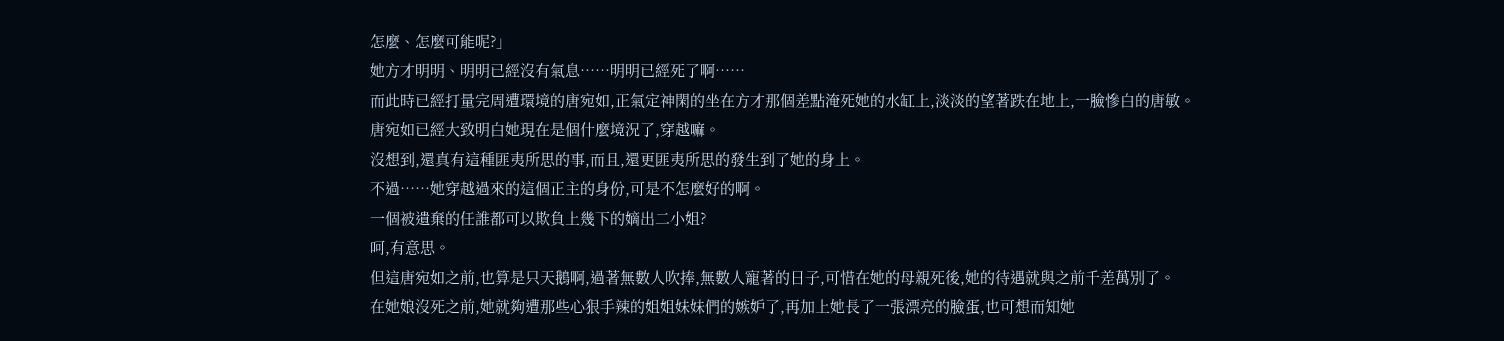怎麼、怎麼可能呢?」
她方才明明、明明已經沒有氣息……明明已經死了啊……
而此時已經打量完周遭環境的唐宛如,正氣定神閑的坐在方才那個差點淹死她的水缸上,淡淡的望著跌在地上,一臉慘白的唐敏。
唐宛如已經大致明白她現在是個什麼境況了,穿越嘛。
沒想到,還真有這種匪夷所思的事,而且,還更匪夷所思的發生到了她的身上。
不過……她穿越過來的這個正主的身份,可是不怎麼好的啊。
一個被遺棄的任誰都可以欺負上幾下的嫡出二小姐?
呵,有意思。
但這唐宛如之前,也算是只天鵝啊,過著無數人吹捧,無數人寵著的日子,可惜在她的母親死後,她的待遇就與之前千差萬別了。
在她娘沒死之前,她就夠遭那些心狠手辣的姐姐妹妹們的嫉妒了,再加上她長了一張漂亮的臉蛋,也可想而知她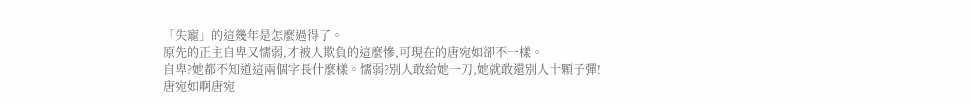「失寵」的這幾年是怎麼過得了。
原先的正主自卑又懦弱,才被人欺負的這麼慘,可現在的唐宛如卻不一樣。
自卑?她都不知道這兩個字長什麼樣。懦弱?別人敢給她一刀,她就敢還別人十顆子彈!
唐宛如啊唐宛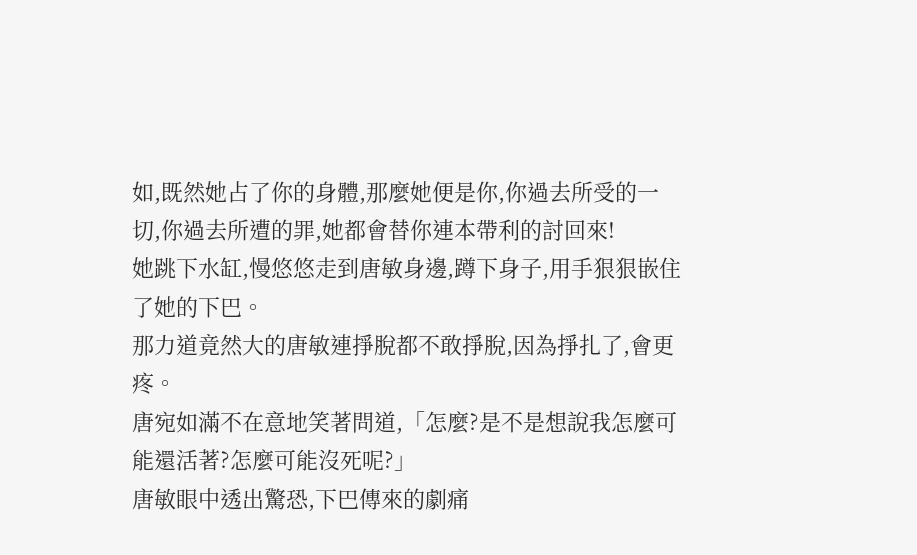如,既然她占了你的身體,那麼她便是你,你過去所受的一切,你過去所遭的罪,她都會替你連本帶利的討回來!
她跳下水缸,慢悠悠走到唐敏身邊,蹲下身子,用手狠狠嵌住了她的下巴。
那力道竟然大的唐敏連掙脫都不敢掙脫,因為掙扎了,會更疼。
唐宛如滿不在意地笑著問道,「怎麼?是不是想說我怎麼可能還活著?怎麼可能沒死呢?」
唐敏眼中透出驚恐,下巴傳來的劇痛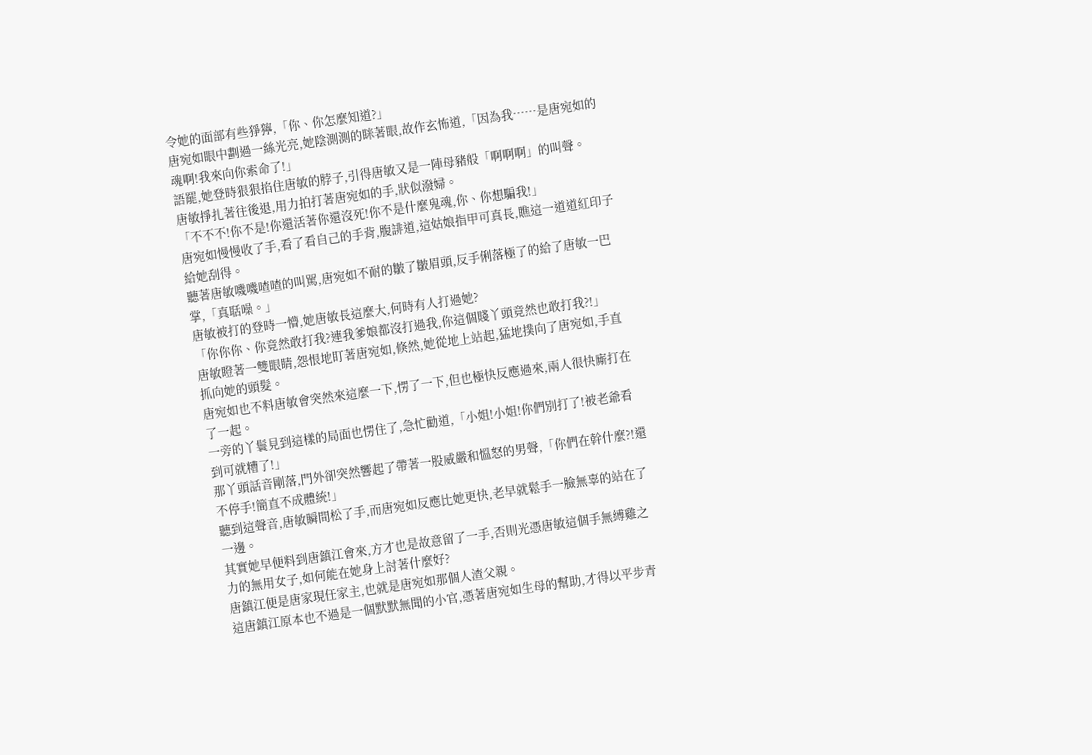令她的面部有些猙獰,「你、你怎麼知道?」
唐宛如眼中劃過一絲光亮,她陰測測的眯著眼,故作玄怖道,「因為我……是唐宛如的魂啊!我來向你索命了!」
語罷,她登時狠狠掐住唐敏的脖子,引得唐敏又是一陣母豬般「啊啊啊」的叫聲。
唐敏掙扎著往後退,用力拍打著唐宛如的手,狀似潑婦。
「不不不!你不是!你還活著你還沒死!你不是什麼鬼魂,你、你想騙我!」
唐宛如慢慢收了手,看了看自己的手背,腹誹道,這姑娘指甲可真長,瞧這一道道紅印子給她刮得。
聽著唐敏嘰嘰喳喳的叫駡,唐宛如不耐的皺了皺眉頭,反手俐落極了的給了唐敏一巴掌,「真聒噪。」
唐敏被打的登時一懵,她唐敏長這麼大,何時有人打過她?
「你你你、你竟然敢打我?連我爹娘都沒打過我,你這個賤丫頭竟然也敢打我?!」
唐敏瞪著一雙眼睛,怨恨地盯著唐宛如,倏然,她從地上站起,猛地撲向了唐宛如,手直抓向她的頭髮。
唐宛如也不料唐敏會突然來這麼一下,愣了一下,但也極快反應過來,兩人很快廝打在了一起。
一旁的丫鬟見到這樣的局面也愣住了,急忙勸道,「小姐!小姐!你們別打了!被老爺看到可就糟了!」
那丫頭話音剛落,門外卻突然響起了帶著一股威嚴和慍怒的男聲,「你們在幹什麼?!還不停手!簡直不成體統!」
聽到這聲音,唐敏瞬間松了手,而唐宛如反應比她更快,老早就鬆手一臉無辜的站在了一邊。
其實她早便料到唐鎮江會來,方才也是故意留了一手,否則光憑唐敏這個手無縛雞之力的無用女子,如何能在她身上討著什麼好?
唐鎮江便是唐家現任家主,也就是唐宛如那個人渣父親。
這唐鎮江原本也不過是一個默默無聞的小官,憑著唐宛如生母的幫助,才得以平步青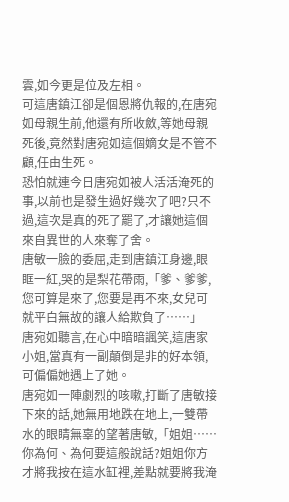雲,如今更是位及左相。
可這唐鎮江卻是個恩將仇報的,在唐宛如母親生前,他還有所收斂,等她母親死後,竟然對唐宛如這個嫡女是不管不顧,任由生死。
恐怕就連今日唐宛如被人活活淹死的事,以前也是發生過好幾次了吧?只不過,這次是真的死了罷了,才讓她這個來自異世的人來奪了舍。
唐敏一臉的委屈,走到唐鎮江身邊,眼眶一紅,哭的是梨花帶雨,「爹、爹爹,您可算是來了,您要是再不來,女兒可就平白無故的讓人給欺負了……」
唐宛如聽言,在心中暗暗諷笑,這唐家小姐,當真有一副顛倒是非的好本領,可偏偏她遇上了她。
唐宛如一陣劇烈的咳嗽,打斷了唐敏接下來的話,她無用地跌在地上,一雙帶水的眼睛無辜的望著唐敏,「姐姐……你為何、為何要這般說話?姐姐你方才將我按在這水缸裡,差點就要將我淹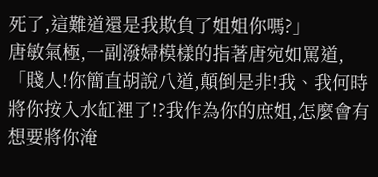死了,這難道還是我欺負了姐姐你嗎?」
唐敏氣極,一副潑婦模樣的指著唐宛如罵道,「賤人!你簡直胡說八道,顛倒是非!我、我何時將你按入水缸裡了!?我作為你的庶姐,怎麼會有想要將你淹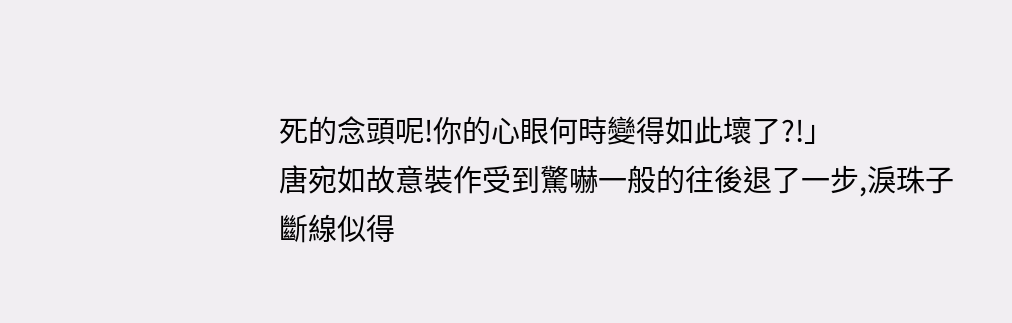死的念頭呢!你的心眼何時變得如此壞了?!」
唐宛如故意裝作受到驚嚇一般的往後退了一步,淚珠子斷線似得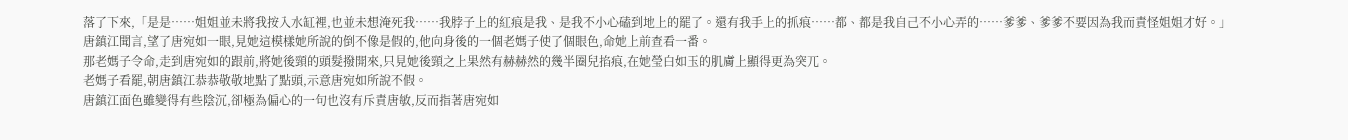落了下來,「是是……姐姐並未將我按入水缸裡,也並未想淹死我……我脖子上的紅痕是我、是我不小心磕到地上的罷了。還有我手上的抓痕……都、都是我自己不小心弄的……爹爹、爹爹不要因為我而責怪姐姐才好。」
唐鎮江聞言,望了唐宛如一眼,見她這模樣她所說的倒不像是假的,他向身後的一個老媽子使了個眼色,命她上前查看一番。
那老媽子令命,走到唐宛如的跟前,將她後頸的頭髮撥開來,只見她後頸之上果然有赫赫然的幾半圈兒掐痕,在她瑩白如玉的肌膚上顯得更為突兀。
老媽子看罷,朝唐鎮江恭恭敬敬地點了點頭,示意唐宛如所說不假。
唐鎮江面色雖變得有些陰沉,卻極為偏心的一句也沒有斥責唐敏,反而指著唐宛如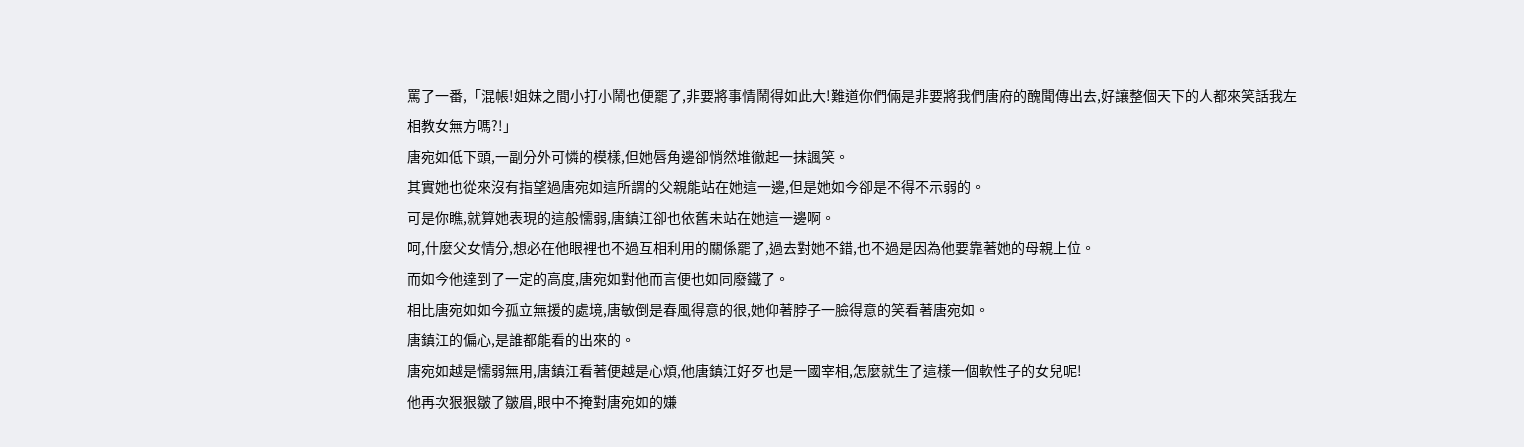罵了一番,「混帳!姐妹之間小打小鬧也便罷了,非要將事情鬧得如此大!難道你們倆是非要將我們唐府的醜聞傳出去,好讓整個天下的人都來笑話我左相教女無方嗎?!」
唐宛如低下頭,一副分外可憐的模樣,但她唇角邊卻悄然堆徹起一抹諷笑。
其實她也從來沒有指望過唐宛如這所謂的父親能站在她這一邊,但是她如今卻是不得不示弱的。
可是你瞧,就算她表現的這般懦弱,唐鎮江卻也依舊未站在她這一邊啊。
呵,什麼父女情分,想必在他眼裡也不過互相利用的關係罷了,過去對她不錯,也不過是因為他要靠著她的母親上位。
而如今他達到了一定的高度,唐宛如對他而言便也如同廢鐵了。
相比唐宛如如今孤立無援的處境,唐敏倒是春風得意的很,她仰著脖子一臉得意的笑看著唐宛如。
唐鎮江的偏心,是誰都能看的出來的。
唐宛如越是懦弱無用,唐鎮江看著便越是心煩,他唐鎮江好歹也是一國宰相,怎麼就生了這樣一個軟性子的女兒呢!
他再次狠狠皺了皺眉,眼中不掩對唐宛如的嫌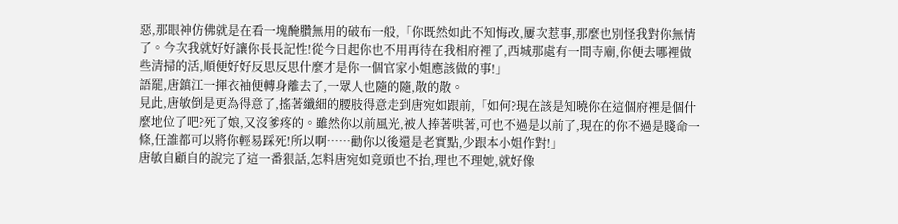惡,那眼神仿佛就是在看一塊醃臢無用的破布一般,「你既然如此不知悔改,屢次惹事,那麼也別怪我對你無情了。今次我就好好讓你長長記性!從今日起你也不用再待在我相府裡了,西城那處有一間寺廟,你便去哪裡做些清掃的活,順便好好反思反思什麼才是你一個官家小姐應該做的事!」
語罷,唐鎮江一揮衣袖便轉身離去了,一眾人也隨的隨,散的散。
見此,唐敏倒是更為得意了,搖著纖細的腰肢得意走到唐宛如跟前,「如何?現在該是知曉你在這個府裡是個什麼地位了吧?死了娘,又沒爹疼的。雖然你以前風光,被人捧著哄著,可也不過是以前了,現在的你不過是賤命一條,任誰都可以將你輕易踩死!所以啊……勸你以後還是老實點,少跟本小姐作對!」
唐敏自顧自的說完了這一番狠話,怎料唐宛如竟頭也不抬,理也不理她,就好像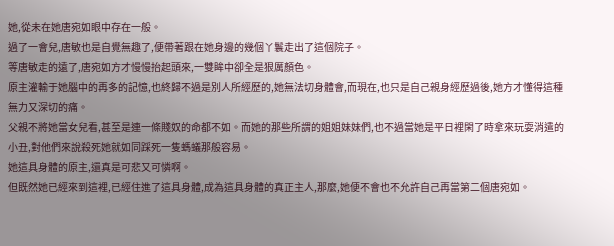她,從未在她唐宛如眼中存在一般。
過了一會兒,唐敏也是自覺無趣了,便帶著跟在她身邊的幾個丫鬟走出了這個院子。
等唐敏走的遠了,唐宛如方才慢慢抬起頭來,一雙眸中卻全是狠厲顏色。
原主灌輸于她腦中的再多的記憶,也終歸不過是別人所經歷的,她無法切身體會,而現在,也只是自己親身經歷過後,她方才懂得這種無力又深切的痛。
父親不將她當女兒看,甚至是連一條賤奴的命都不如。而她的那些所謂的姐姐妹妹們,也不過當她是平日裡閑了時拿來玩耍消遣的小丑,對他們來說殺死她就如同踩死一隻螞蟻那般容易。
她這具身體的原主,還真是可悲又可憐啊。
但既然她已經來到這裡,已經住進了這具身體,成為這具身體的真正主人,那麼,她便不會也不允許自己再當第二個唐宛如。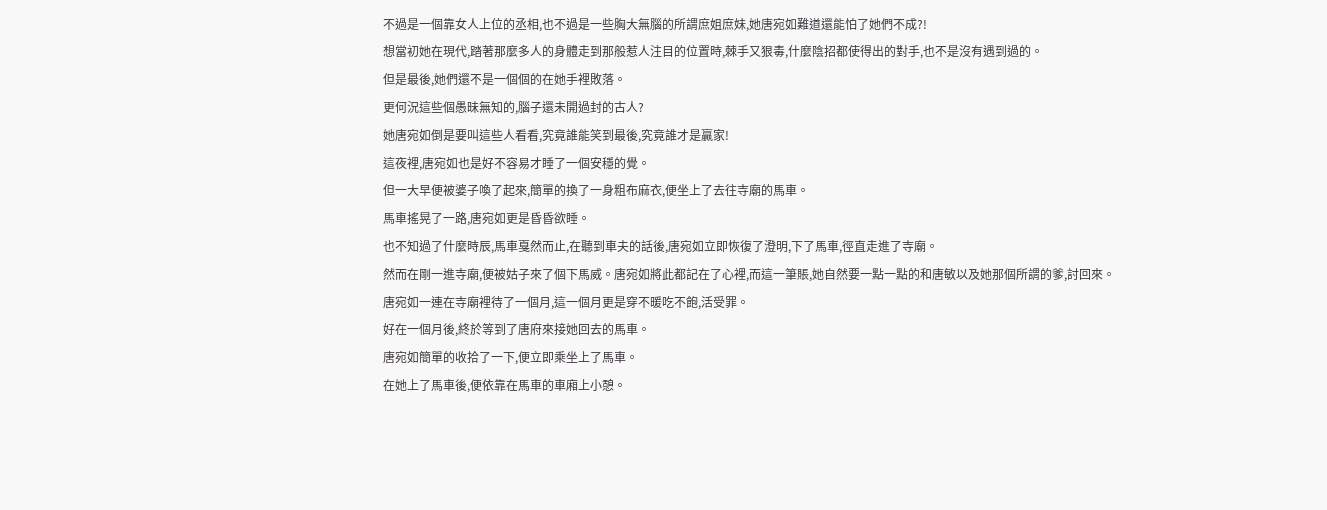不過是一個靠女人上位的丞相,也不過是一些胸大無腦的所謂庶姐庶妹,她唐宛如難道還能怕了她們不成?!
想當初她在現代,踏著那麼多人的身體走到那般惹人注目的位置時,棘手又狠毒,什麼陰招都使得出的對手,也不是沒有遇到過的。
但是最後,她們還不是一個個的在她手裡敗落。
更何況這些個愚昧無知的,腦子還未開過封的古人?
她唐宛如倒是要叫這些人看看,究竟誰能笑到最後,究竟誰才是贏家!
這夜裡,唐宛如也是好不容易才睡了一個安穩的覺。
但一大早便被婆子喚了起來,簡單的換了一身粗布麻衣,便坐上了去往寺廟的馬車。
馬車搖晃了一路,唐宛如更是昏昏欲睡。
也不知過了什麼時辰,馬車戛然而止,在聽到車夫的話後,唐宛如立即恢復了澄明,下了馬車,徑直走進了寺廟。
然而在剛一進寺廟,便被姑子來了個下馬威。唐宛如將此都記在了心裡,而這一筆賬,她自然要一點一點的和唐敏以及她那個所謂的爹,討回來。
唐宛如一連在寺廟裡待了一個月,這一個月更是穿不暖吃不飽,活受罪。
好在一個月後,終於等到了唐府來接她回去的馬車。
唐宛如簡單的收拾了一下,便立即乘坐上了馬車。
在她上了馬車後,便依靠在馬車的車廂上小憩。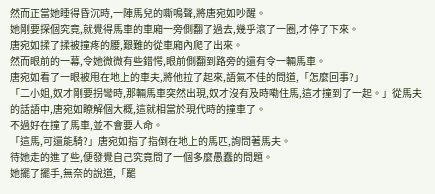然而正當她睡得昏沉時,一陣馬兒的嘶鳴聲,將唐宛如吵醒。
她剛要探個究竟,就覺得馬車的車廂一旁側翻了過去,幾乎滾了一圈,才停了下來。
唐宛如揉了揉被撞疼的腰,艱難的從車廂內爬了出來。
然而眼前的一幕,令她微微有些錯愕,眼前側翻到路旁的還有令一輛馬車。
唐宛如看了一眼被甩在地上的車夫,將他拉了起來,語氣不佳的問道,「怎麼回事?」
「二小姐,奴才剛要拐彎時,那輛馬車突然出現,奴才沒有及時嘞住馬,這才撞到了一起。」從馬夫的話語中,唐宛如瞭解個大概,這就相當於現代時的撞車了。
不過好在撞了馬車,並不會要人命。
「這馬,可還能騎?」唐宛如指了指倒在地上的馬匹,詢問著馬夫。
待她走的進了些,便發覺自己究竟問了一個多麼愚蠢的問題。
她擺了擺手,無奈的說道,「罷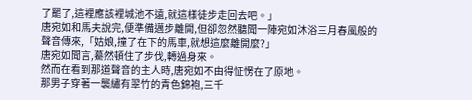了罷了,這裡應該裡城池不遠,就這樣徒步走回去吧。」
唐宛如和馬夫說完,便準備邁步離開,但卻忽然聽聞一陣宛如沐浴三月春風般的聲音傳來,「姑娘,撞了在下的馬車,就想這麼離開麼?」
唐宛如聞言,驀然頓住了步伐,轉過身來。
然而在看到那道聲音的主人時,唐宛如不由得怔愣在了原地。
那男子穿著一襲繡有翠竹的青色錦袍,三千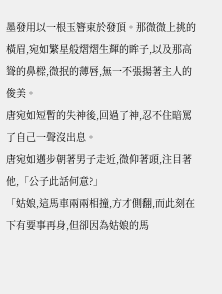墨發用以一根玉簪束於發頂。那微微上挑的橫眉,宛如繁星般熠熠生輝的眸子,以及那高聳的鼻樑,微抿的薄唇,無一不張揚著主人的俊美。
唐宛如短暫的失神後,回過了神,忍不住暗罵了自己一聲沒出息。
唐宛如邁步朝著男子走近,微仰著頭,注目著他,「公子此話何意?」
「姑娘,這馬車兩兩相撞,方才側翻,而此刻在下有要事再身,但卻因為姑娘的馬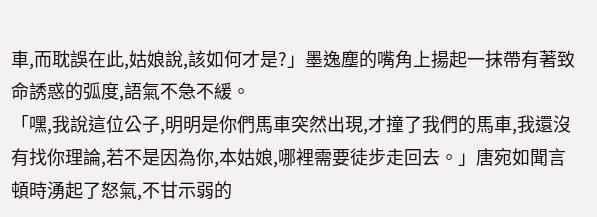車,而耽誤在此,姑娘說,該如何才是?」墨逸塵的嘴角上揚起一抹帶有著致命誘惑的弧度,語氣不急不緩。
「嘿,我說這位公子,明明是你們馬車突然出現,才撞了我們的馬車,我還沒有找你理論,若不是因為你,本姑娘,哪裡需要徒步走回去。」唐宛如聞言頓時湧起了怒氣,不甘示弱的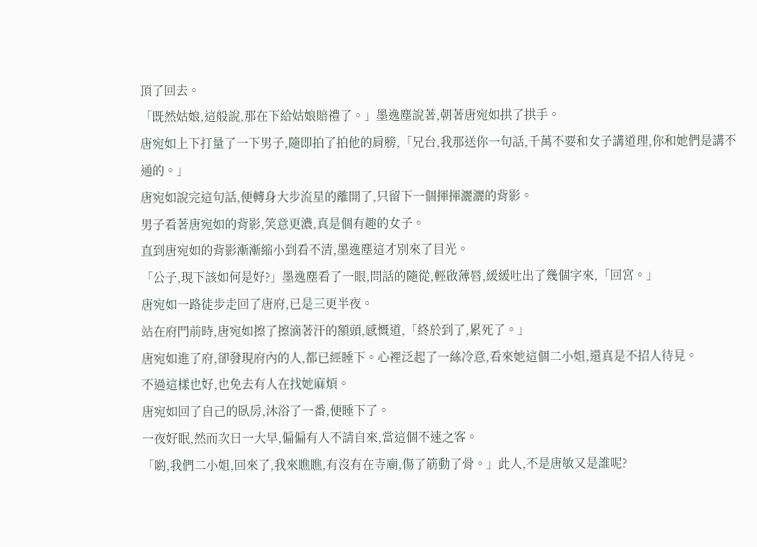頂了回去。
「既然姑娘,這般說,那在下給姑娘賠禮了。」墨逸塵說著,朝著唐宛如拱了拱手。
唐宛如上下打量了一下男子,隨即拍了拍他的肩膀,「兄台,我那送你一句話,千萬不要和女子講道理,你和她們是講不通的。」
唐宛如說完這句話,便轉身大步流星的離開了,只留下一個揮揮灑灑的背影。
男子看著唐宛如的背影,笑意更濃,真是個有趣的女子。
直到唐宛如的背影漸漸縮小到看不清,墨逸塵這才別來了目光。
「公子,現下該如何是好?」墨逸塵看了一眼,問話的隨從,輕啟薄唇,緩緩吐出了幾個字來,「回宮。」
唐宛如一路徒步走回了唐府,已是三更半夜。
站在府門前時,唐宛如擦了擦滴著汗的額頭,感慨道,「終於到了,累死了。」
唐宛如進了府,卻發現府內的人,都已經睡下。心裡泛起了一絲冷意,看來她這個二小姐,還真是不招人待見。
不過這樣也好,也免去有人在找她麻煩。
唐宛如回了自己的臥房,沐浴了一番,便睡下了。
一夜好眠,然而次日一大早,偏偏有人不請自來,當這個不速之客。
「喲,我們二小姐,回來了,我來瞧瞧,有沒有在寺廟,傷了筋動了骨。」此人,不是唐敏又是誰呢?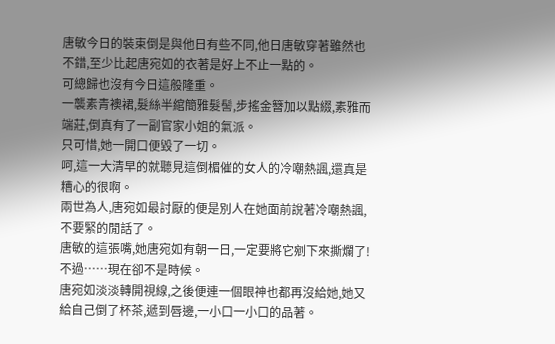唐敏今日的裝束倒是與他日有些不同,他日唐敏穿著雖然也不錯,至少比起唐宛如的衣著是好上不止一點的。
可總歸也沒有今日這般隆重。
一襲素青襖裙,髮絲半綰簡雅髮髻,步搖金簪加以點綴,素雅而端莊,倒真有了一副官家小姐的氣派。
只可惜,她一開口便毀了一切。
呵,這一大清早的就聽見這倒楣催的女人的冷嘲熱諷,還真是糟心的很啊。
兩世為人,唐宛如最討厭的便是別人在她面前說著冷嘲熱諷,不要緊的閒話了。
唐敏的這張嘴,她唐宛如有朝一日,一定要將它剜下來撕爛了!
不過……現在卻不是時候。
唐宛如淡淡轉開視線,之後便連一個眼神也都再沒給她,她又給自己倒了杯茶,遞到唇邊,一小口一小口的品著。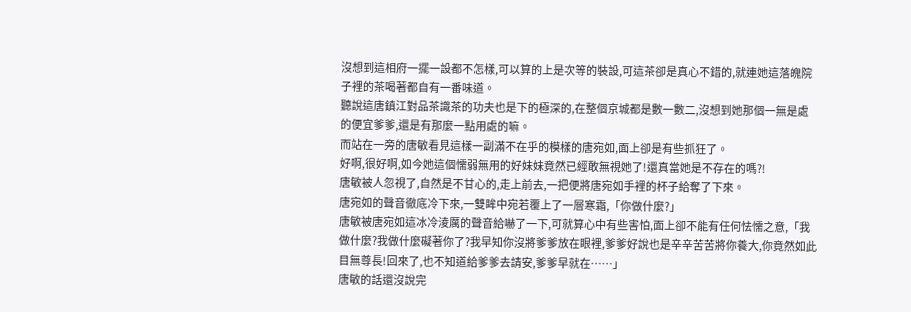沒想到這相府一擺一設都不怎樣,可以算的上是次等的裝設,可這茶卻是真心不錯的,就連她這落魄院子裡的茶喝著都自有一番味道。
聽說這唐鎮江對品茶識茶的功夫也是下的極深的,在整個京城都是數一數二,沒想到她那個一無是處的便宜爹爹,還是有那麼一點用處的嘛。
而站在一旁的唐敏看見這樣一副滿不在乎的模樣的唐宛如,面上卻是有些抓狂了。
好啊,很好啊,如今她這個懦弱無用的好妹妹竟然已經敢無視她了!還真當她是不存在的嗎?!
唐敏被人忽視了,自然是不甘心的,走上前去,一把便將唐宛如手裡的杯子給奪了下來。
唐宛如的聲音徹底冷下來,一雙眸中宛若覆上了一層寒霜,「你做什麼?」
唐敏被唐宛如這冰冷淩厲的聲音給嚇了一下,可就算心中有些害怕,面上卻不能有任何怯懦之意,「我做什麼?我做什麼礙著你了?我早知你沒將爹爹放在眼裡,爹爹好說也是辛辛苦苦將你養大,你竟然如此目無尊長!回來了,也不知道給爹爹去請安,爹爹早就在……」
唐敏的話還沒說完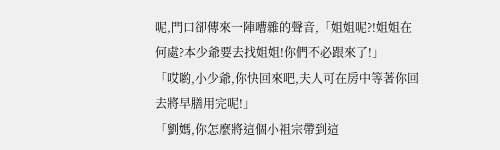呢,門口卻傳來一陣嘈雜的聲音,「姐姐呢?!姐姐在何處?本少爺要去找姐姐!你們不必跟來了!」
「哎喲,小少爺,你快回來吧,夫人可在房中等著你回去將早膳用完呢!」
「劉媽,你怎麼將這個小祖宗帶到這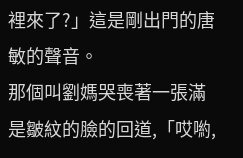裡來了?」這是剛出門的唐敏的聲音。
那個叫劉媽哭喪著一張滿是皺紋的臉的回道,「哎喲,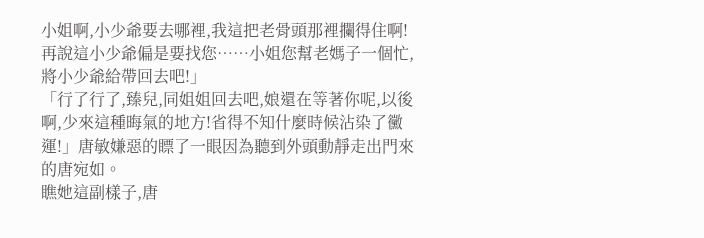小姐啊,小少爺要去哪裡,我這把老骨頭那裡攔得住啊!再說這小少爺偏是要找您……小姐您幫老媽子一個忙,將小少爺給帶回去吧!」
「行了行了,臻兒,同姐姐回去吧,娘還在等著你呢,以後啊,少來這種晦氣的地方!省得不知什麼時候沾染了黴運!」唐敏嫌惡的瞟了一眼因為聽到外頭動靜走出門來的唐宛如。
瞧她這副樣子,唐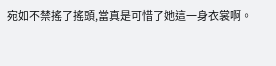宛如不禁搖了搖頭,當真是可惜了她這一身衣裳啊。